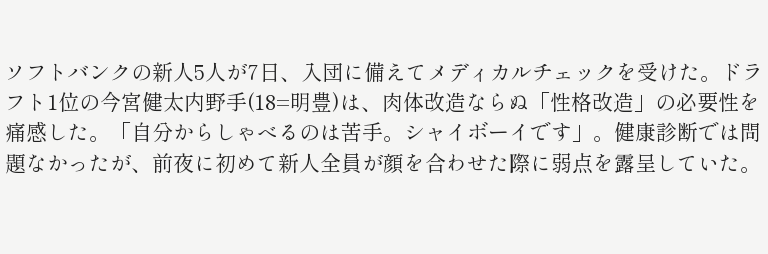ソフトバンクの新人5人が7日、入団に備えてメディカルチェックを受けた。ドラフト1位の今宮健太内野手(18=明豊)は、肉体改造ならぬ「性格改造」の必要性を痛感した。「自分からしゃべるのは苦手。シャイボーイです」。健康診断では問題なかったが、前夜に初めて新人全員が顔を合わせた際に弱点を露呈していた。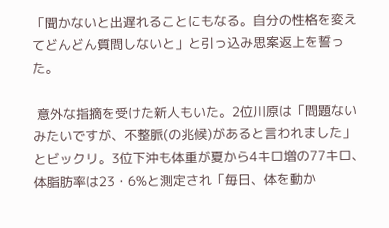「聞かないと出遅れることにもなる。自分の性格を変えてどんどん質問しないと」と引っ込み思案返上を誓った。

 意外な指摘を受けた新人もいた。2位川原は「問題ないみたいですが、不整脈(の兆候)があると言われました」とビックリ。3位下沖も体重が夏から4キロ増の77キロ、体脂肪率は23・6%と測定され「毎日、体を動か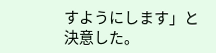すようにします」と決意した。